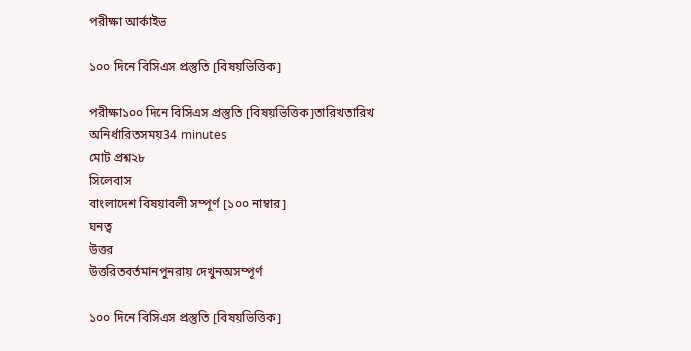পরীক্ষা আর্কাইভ

১০০ দিনে বিসিএস প্রস্তুতি [বিষয়ভিত্তিক]

পরীক্ষা১০০ দিনে বিসিএস প্রস্তুতি [বিষয়ভিত্তিক]তারিখতারিখ অনির্ধারিতসময়34 minutes
মোট প্রশ্ন২৮
সিলেবাস
বাংলাদেশ বিষয়াবলী সম্পূর্ণ [১০০ নাম্বার]
ঘনত্ব
উত্তর
উত্তরিতবর্তমানপুনরায় দেখুনঅসম্পূর্ণ

১০০ দিনে বিসিএস প্রস্তুতি [বিষয়ভিত্তিক]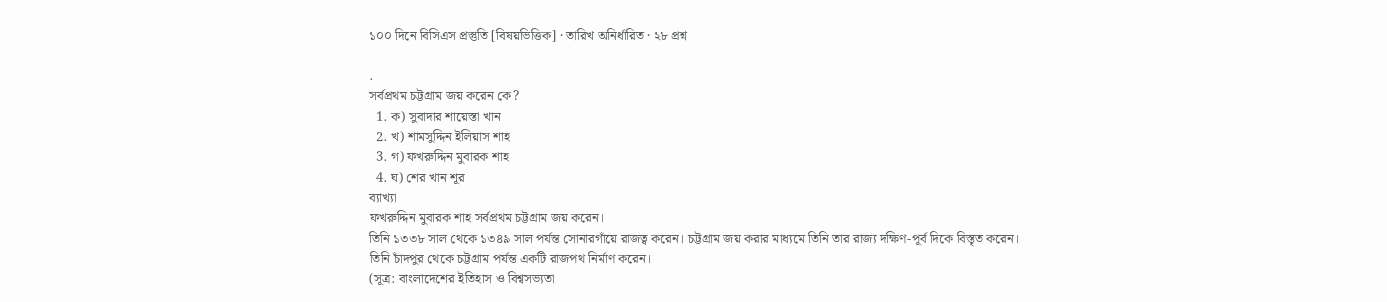১০০ দিনে বিসিএস প্রস্তুতি [বিষয়ভিত্তিক] · তারিখ অনির্ধারিত · ২৮ প্রশ্ন

.
সর্বপ্রথম চট্টগ্রাম জয় করেন কে?
  1. ক) সুবাদার শায়েস্তা খান
  2. খ) শামসুদ্দিন ইলিয়াস শাহ
  3. গ) ফখরুদ্দিন মুবারক শাহ
  4. ঘ) শের খান শূর
ব্যাখ্যা
ফখরুদ্দিন মুবারক শাহ সর্বপ্রথম চট্টগ্রাম জয় করেন।
তিনি ১৩৩৮ সাল থেকে ১৩৪৯ সাল পর্যন্ত সোনারগাঁয়ে রাজত্ব করেন। চট্টগ্রাম জয় করার মাধ্যমে তিনি তার রাজ্য দক্ষিণ-পূর্ব দিকে বিস্তৃত করেন।
তিনি চাঁদপুর থেকে চট্টগ্রাম পর্যন্ত একটি রাজপথ নির্মাণ করেন।
(সূত্র: বাংলাদেশের ইতিহাস ও বিশ্বসভ্যতা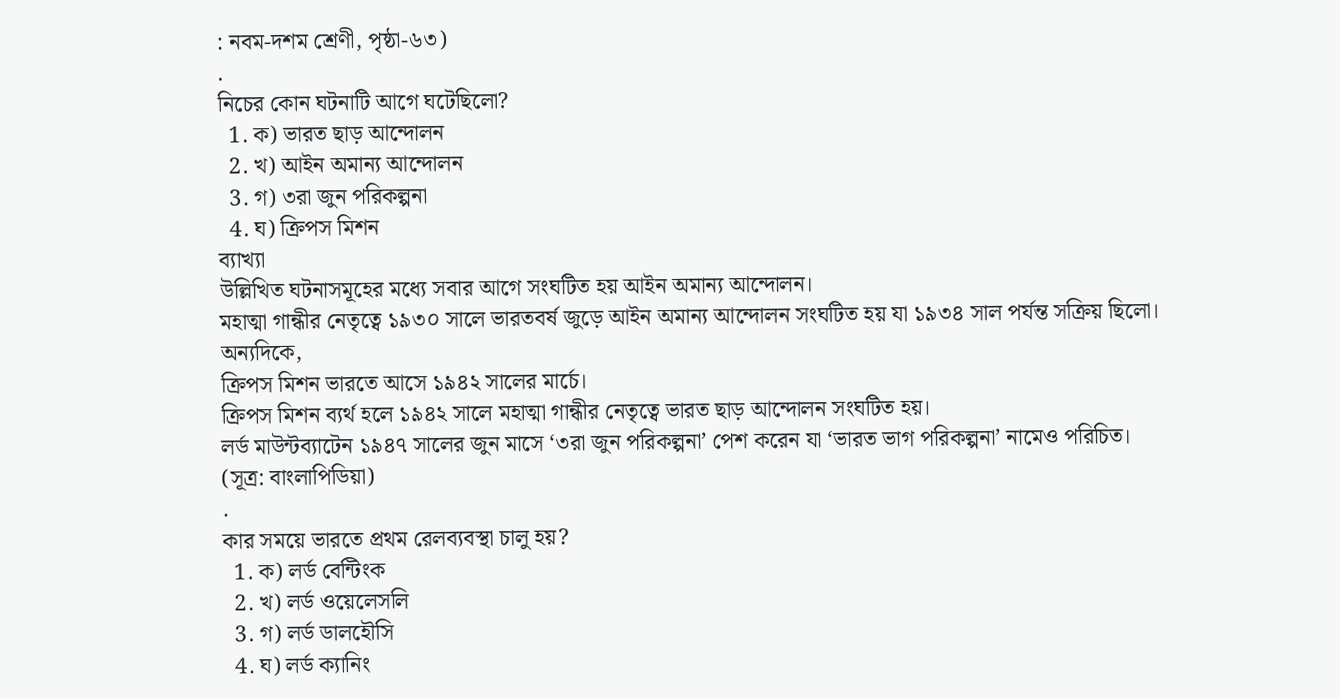: নবম-দশম শ্রেণী, পৃষ্ঠা-৬৩)
.
নিচের কোন ঘটনাটি আগে ঘটেছিলো?
  1. ক) ভারত ছাড় আন্দোলন
  2. খ) আইন অমান্য আন্দোলন
  3. গ) ৩রা জুন পরিকল্পনা
  4. ঘ) ক্রিপস মিশন
ব্যাখ্যা
উল্লিখিত ঘটনাসমূহের মধ্যে সবার আগে সংঘটিত হয় আইন অমান্য আন্দোলন।
মহাত্মা গান্ধীর নেতৃত্বে ১৯৩০ সালে ভারতবর্ষ জুড়ে আইন অমান্য আন্দোলন সংঘটিত হয় যা ১৯৩৪ সাল পর্যন্ত সক্রিয় ছিলো।
অন্যদিকে,
ক্রিপস মিশন ভারতে আসে ১৯৪২ সালের মার্চে।
ক্রিপস মিশন ব্যর্থ হলে ১৯৪২ সালে মহাত্মা গান্ধীর নেতৃত্বে ভারত ছাড় আন্দোলন সংঘটিত হয়।
লর্ড মাউন্টব্যাটেন ১৯৪৭ সালের জুন মাসে ‘৩রা জুন পরিকল্পনা’ পেশ করেন যা ‘ভারত ভাগ পরিকল্পনা’ নামেও পরিচিত।
(সূত্র: বাংলাপিডিয়া)
.
কার সময়ে ভারতে প্রথম রেলব্যবস্থা চালু হয়?
  1. ক) লর্ড বেন্টিংক
  2. খ) লর্ড ওয়েলেসলি
  3. গ) লর্ড ডালহৌসি
  4. ঘ) লর্ড ক্যানিং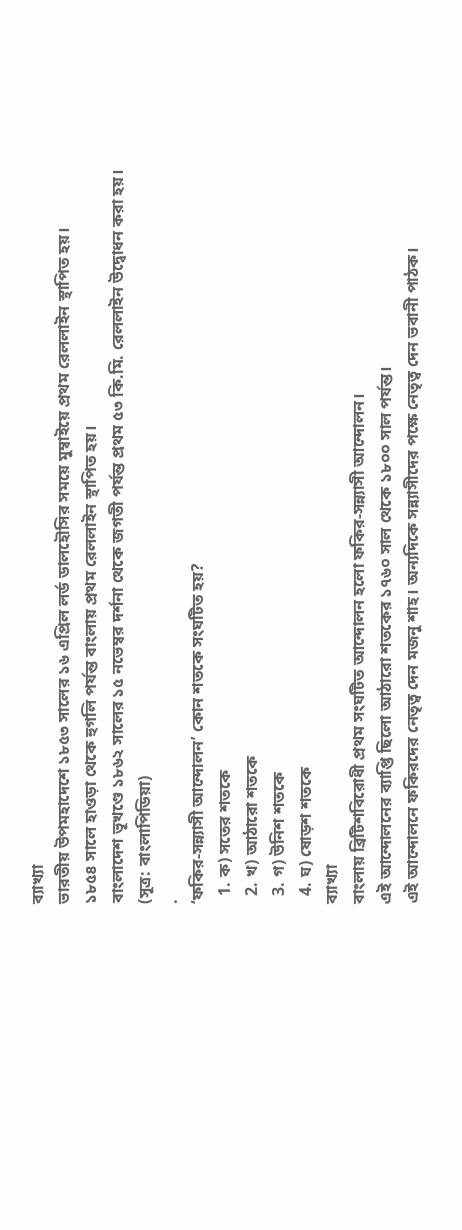ব্যাখ্যা
ভারতীয় উপমহাদেশে ১৮৫৩ সালের ১৬ এপ্রিল লর্ড ডালহৌসির সময়ে মুম্বাইয়ে প্রথম রেললাইন স্থাপিত হয়।
১৮৫৪ সালে হাওড়া থেকে হুগলি পর্যন্ত বাংলায় প্রথম রেললাইন স্থাপিত হয়।
বাংলাদেশ ভূখণ্ডে ১৮৬২ সালের ১৫ নভেম্বর দর্শনা থেকে জগতী পর্যন্ত প্রথম ৫৩ কি.মি. রেললাইন উদ্বোধন করা হয়।
(সূত্র: বাংলাপিডিয়া)
.
‘ফকির-সন্ন্যাসী আন্দোলন’ কোন শতকে সংঘটিত হয়?
  1. ক) সতের শতকে
  2. খ) আঠারো শতকে
  3. গ) উনিশ শতকে
  4. ঘ) ষোড়শ শতকে
ব্যাখ্যা
বাংলায় ব্রিটিশবিরোধী প্রথম সংঘটিত আন্দোলন হলো ফকির-সন্ন্যাসী আন্দোলন।
এই আন্দোলনের ব্যাপ্তি ছিলো আঠারো শতকের ১৭৬০ সাল থেকে ১৮০০ সাল পর্যন্ত।
এই আন্দোলনে ফকিরদের নেতৃত্ব দেন মজনু শাহ। অন্যদিকে সন্ন্যাসীদের পক্ষে নেতৃত্ব দেন ভবানী পাঠক।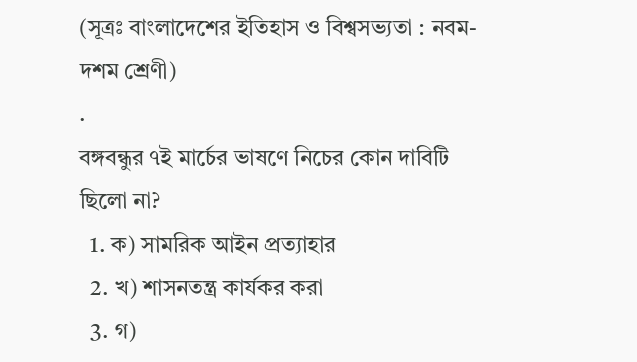(সূত্রঃ বাংলাদেশের ইতিহাস ও বিশ্বসভ্যতা : নবম-দশম শ্রেণী)
.
বঙ্গবন্ধুর ৭ই মার্চের ভাষণে নিচের কোন দাবিটি ছিলো না?
  1. ক) সামরিক আইন প্রত্যাহার
  2. খ) শাসনতন্ত্র কার্যকর করা
  3. গ)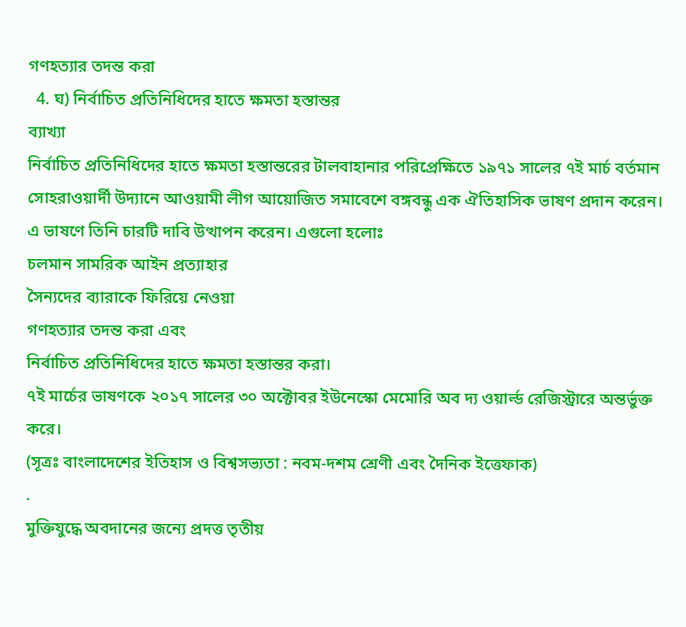গণহত্যার তদন্ত করা
  4. ঘ) নির্বাচিত প্রতিনিধিদের হাতে ক্ষমতা হস্তান্তর
ব্যাখ্যা
নির্বাচিত প্রতিনিধিদের হাতে ক্ষমতা হস্তান্তরের টালবাহানার পরিপ্রেক্ষিতে ১৯৭১ সালের ৭ই মার্চ বর্তমান সোহরাওয়ার্দী উদ্যানে আওয়ামী লীগ আয়োজিত সমাবেশে বঙ্গবন্ধু এক ঐতিহাসিক ভাষণ প্রদান করেন।
এ ভাষণে তিনি চারটি দাবি উত্থাপন করেন। এগুলো হলোঃ
চলমান সামরিক আইন প্রত্যাহার
সৈন্যদের ব্যারাকে ফিরিয়ে নেওয়া
গণহত্যার তদন্ত করা এবং
নির্বাচিত প্রতিনিধিদের হাতে ক্ষমতা হস্তান্তর করা।
৭ই মার্চের ভাষণকে ২০১৭ সালের ৩০ অক্টোবর ইউনেস্কো মেমোরি অব দ্য ওয়ার্ল্ড রেজিস্ট্রারে অন্তর্ভুক্ত করে।
(সূত্রঃ বাংলাদেশের ইতিহাস ও বিশ্বসভ্যতা : নবম-দশম শ্রেণী এবং দৈনিক ইত্তেফাক)
.
মুক্তিযুদ্ধে অবদানের জন্যে প্রদত্ত তৃতীয়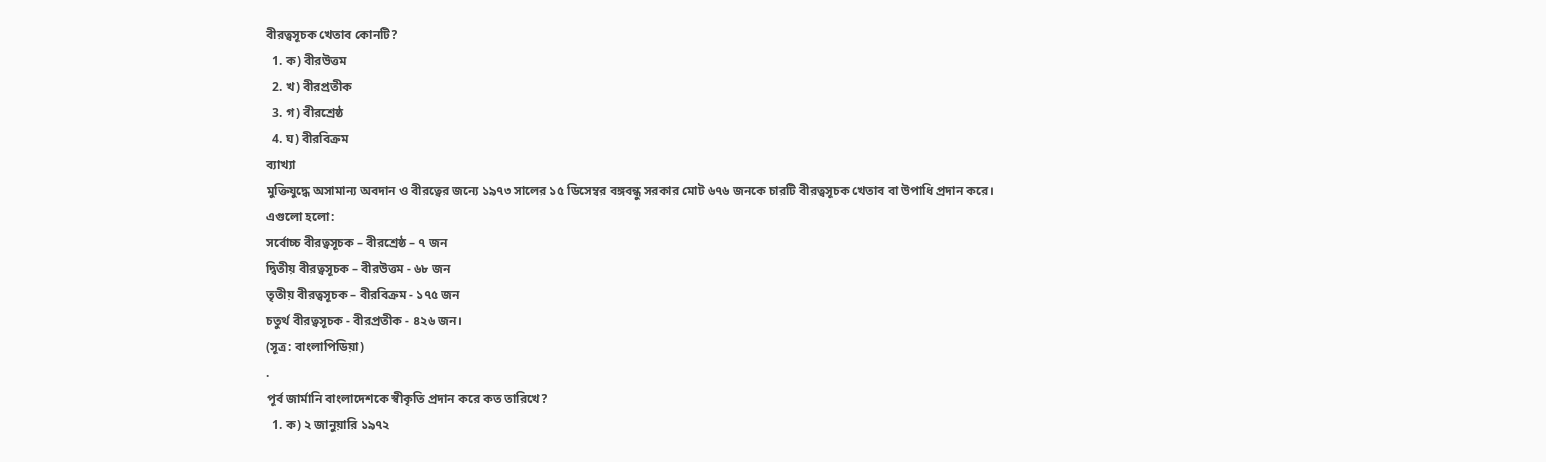বীরত্বসূচক খেতাব কোনটি?
  1. ক) বীরউত্তম
  2. খ) বীরপ্রতীক
  3. গ) বীরশ্রেষ্ঠ
  4. ঘ) বীরবিক্রম
ব্যাখ্যা
মুক্তিযুদ্ধে অসামান্য অবদান ও বীরত্বের জন্যে ১৯৭৩ সালের ১৫ ডিসেম্বর বঙ্গবন্ধু সরকার মোট ৬৭৬ জনকে চারটি বীরত্বসূচক খেতাব বা উপাধি প্রদান করে।
এগুলো হলো:
সর্বোচ্চ বীরত্বসূচক – বীরশ্রেষ্ঠ – ৭ জন
দ্বিতীয় বীরত্বসূচক – বীরউত্তম - ৬৮ জন
তৃতীয় বীরত্বসূচক – বীরবিক্রম - ১৭৫ জন
চতুর্থ বীরত্বসূচক - বীরপ্রতীক - ৪২৬ জন।
(সূত্র: বাংলাপিডিয়া)
.
পূর্ব জার্মানি বাংলাদেশকে স্বীকৃতি প্রদান করে কত তারিখে?
  1. ক) ২ জানুয়ারি ১৯৭২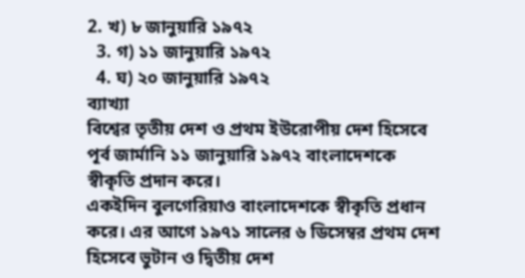2. খ) ৮ জানুয়ারি ১৯৭২
  3. গ) ১১ জানুয়ারি ১৯৭২
  4. ঘ) ২০ জানুয়ারি ১৯৭২
ব্যাখ্যা
বিশ্বের তৃতীয় দেশ ও প্রথম ইউরোপীয় দেশ হিসেবে পূর্ব জার্মানি ১১ জানুয়ারি ১৯৭২ বাংলাদেশকে স্বীকৃতি প্রদান করে।
একইদিন বুলগেরিয়াও বাংলাদেশকে স্বীকৃতি প্রধান করে। এর আগে ১৯৭১ সালের ৬ ডিসেম্বর প্রথম দেশ হিসেবে ভুটান ও দ্বিতীয় দেশ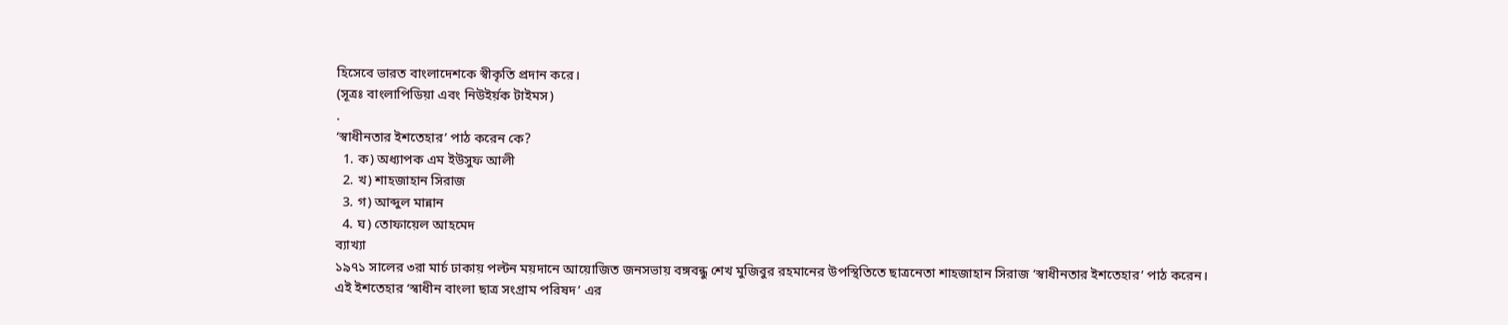হিসেবে ভারত বাংলাদেশকে স্বীকৃতি প্রদান করে।
(সূত্রঃ বাংলাপিডিয়া এবং নিউইর্য়ক টাইমস)
.
‘স্বাধীনতার ইশতেহার’ পাঠ করেন কে?
  1. ক) অধ্যাপক এম ইউসুফ আলী
  2. খ) শাহজাহান সিরাজ
  3. গ) আব্দুল মান্নান
  4. ঘ) তোফায়েল আহমেদ
ব্যাখ্যা
১৯৭১ সালের ৩রা মার্চ ঢাকায় পল্টন ময়দানে আয়োজিত জনসভায় বঙ্গবন্ধু শেখ মুজিবুর রহমানের উপস্থিতিতে ছাত্রনেতা শাহজাহান সিরাজ ‘স্বাধীনতার ইশতেহার’ পাঠ করেন।
এই ইশতেহার ‘স্বাধীন বাংলা ছাত্র সংগ্রাম পরিষদ’ এর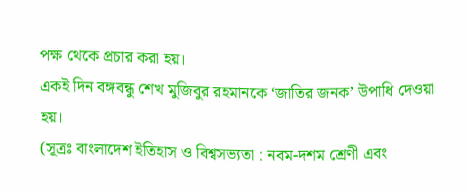পক্ষ থেকে প্রচার করা হয়।
একই দিন বঙ্গবন্ধু শেখ মুজিবুর রহমানকে ‘জাতির জনক’ উপাধি দেওয়া হয়।
(সূত্রঃ বাংলাদেশ ইতিহাস ও বিশ্বসভ্যতা : নবম-দশম শ্রেণী এবং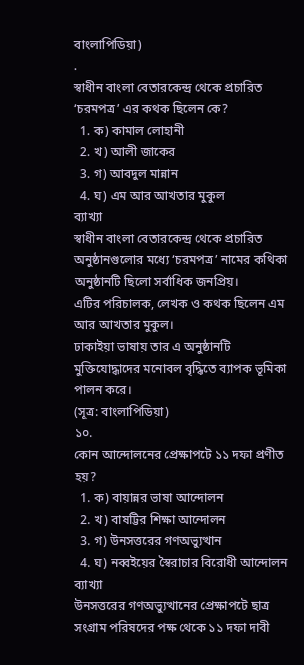বাংলাপিডিয়া)
.
স্বাধীন বাংলা বেতারকেন্দ্র থেকে প্রচারিত ‘চরমপত্র’ এর কথক ছিলেন কে?
  1. ক) কামাল লোহানী
  2. খ) আলী জাকের
  3. গ) আবদুল মান্নান
  4. ঘ) এম আর আখতার মুকুল
ব্যাখ্যা
স্বাধীন বাংলা বেতারকেন্দ্র থেকে প্রচারিত অনুষ্ঠানগুলোর মধ্যে ‘চরমপত্র’ নামের কথিকা অনুষ্ঠানটি ছিলো সর্বাধিক জনপ্রিয়।
এটির পরিচালক, লেখক ও কথক ছিলেন এম আর আখতার মুকুল।
ঢাকাইয়া ভাষায় তার এ অনুষ্ঠানটি মুক্তিযোদ্ধাদের মনোবল বৃদ্ধিতে ব্যাপক ভূমিকা পালন করে।
(সূত্র: বাংলাপিডিয়া)
১০.
কোন আন্দোলনের প্রেক্ষাপটে ১১ দফা প্রণীত হয়?
  1. ক) বায়ান্নর ভাষা আন্দোলন
  2. খ) বাষট্টির শিক্ষা আন্দোলন
  3. গ) উনসত্তরের গণঅভ্যুত্থান
  4. ঘ) নব্বইয়ের স্বৈরাচার বিরোধী আন্দোলন
ব্যাখ্যা
উনসত্তরের গণঅভ্যুত্থানের প্রেক্ষাপটে ছাত্র সংগ্রাম পরিষদের পক্ষ থেকে ১১ দফা দাবী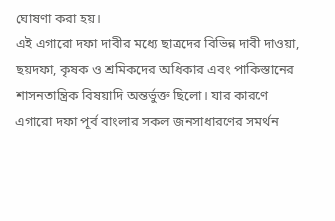ঘোষণা করা হয়।
এই এগারো দফা দাবীর মধ্যে ছাত্রদের বিভিন্ন দাবী দাওয়া, ছয়দফা, কৃষক ও শ্রমিকদের অধিকার এবং পাকিস্তানের শাসনতান্ত্রিক বিষয়াদি অন্তর্ভুক্ত ছিলো। যার কারণে এগারো দফা পূর্ব বাংলার সকল জনসাধারণের সমর্থন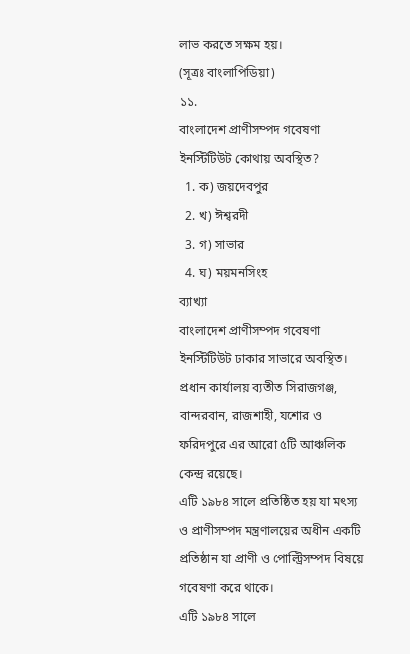লাভ করতে সক্ষম হয়।
(সূত্রঃ বাংলাপিডিয়া)
১১.
বাংলাদেশ প্রাণীসম্পদ গবেষণা ইনস্টিটিউট কোথায় অবস্থিত?
  1. ক) জয়দেবপুর
  2. খ) ঈশ্বরদী
  3. গ) সাভার
  4. ঘ) ময়মনসিংহ
ব্যাখ্যা
বাংলাদেশ প্রাণীসম্পদ গবেষণা ইনস্টিটিউট ঢাকার সাভারে অবস্থিত।
প্রধান কার্যালয় ব্যতীত সিরাজগঞ্জ, বান্দরবান, রাজশাহী, যশোর ও ফরিদপুরে এর আরো ৫টি আঞ্চলিক কেন্দ্র রয়েছে।
এটি ১৯৮৪ সালে প্রতিষ্ঠিত হয় যা মৎস্য ও প্রাণীসম্পদ মন্ত্রণালয়ের অধীন একটি প্রতিষ্ঠান যা প্রাণী ও পোল্ট্রিসম্পদ বিষয়ে গবেষণা করে থাকে।
এটি ১৯৮৪ সালে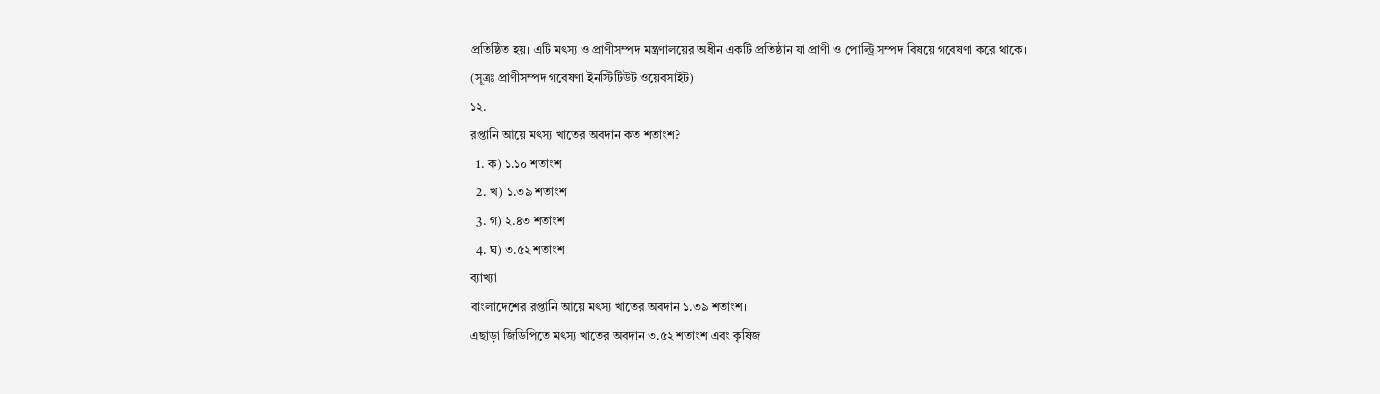প্রতিষ্ঠিত হয়। এটি মৎস্য ও প্রাণীসম্পদ মন্ত্রণালয়ের অধীন একটি প্রতিষ্ঠান যা প্রাণী ও পোল্ট্রি সম্পদ বিষয়ে গবেষণা করে থাকে।
(সূত্রঃ প্রাণীসম্পদ গবেষণা ইনস্টিটিউট ওয়েবসাইট)
১২.
রপ্তানি আয়ে মৎস্য খাতের অবদান কত শতাংশ?
  1. ক) ১.১০ শতাংশ
  2. খ) ১.৩৯ শতাংশ
  3. গ) ২.৪৩ শতাংশ
  4. ঘ) ৩.৫২ শতাংশ
ব্যাখ্যা
বাংলাদেশের রপ্তানি আয়ে মৎস্য খাতের অবদান ১.৩৯ শতাংশ।
এছাড়া জিডিপিতে মৎস্য খাতের অবদান ৩.৫২ শতাংশ এবং কৃষিজ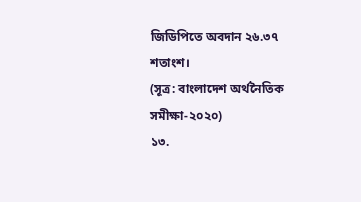জিডিপিতে অবদান ২৬.৩৭ শতাংশ।
(সূত্র: বাংলাদেশ অর্থনৈতিক সমীক্ষা-২০২০)
১৩.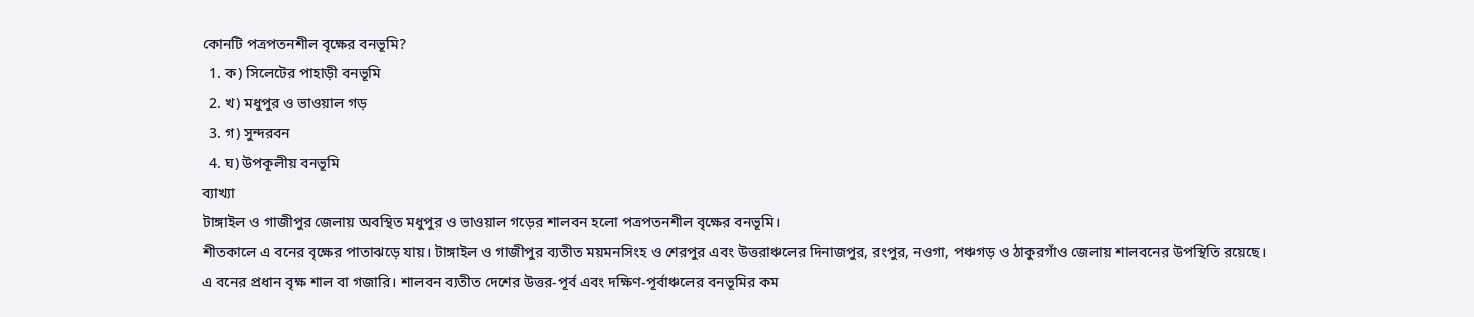কোনটি পত্রপতনশীল বৃক্ষের বনভূমি?
  1. ক) সিলেটের পাহাড়ী বনভূমি
  2. খ) মধুপুর ও ভাওয়াল গড়
  3. গ) সুন্দরবন
  4. ঘ) উপকূলীয় বনভূমি
ব্যাখ্যা
টাঙ্গাইল ও গাজীপুর জেলায় অবস্থিত মধুপুর ও ভাওয়াল গড়ের শালবন হলো পত্রপতনশীল বৃক্ষের বনভূমি।
শীতকালে এ বনের বৃক্ষের পাতাঝড়ে যায়। টাঙ্গাইল ও গাজীপুর ব্যতীত ময়মনসিংহ ও শেরপুর এবং উত্তরাঞ্চলের দিনাজপুর, রংপুর, নওগা, পঞ্চগড় ও ঠাকুরগাঁও জেলায় শালবনের উপস্থিতি রয়েছে।
এ বনের প্রধান বৃক্ষ শাল বা গজারি। শালবন ব্যতীত দেশের উত্তর-পূর্ব এবং দক্ষিণ-পূর্বাঞ্চলের বনভূমির কম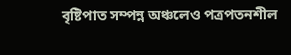বৃষ্টিপাত সম্পন্ন অঞ্চলেও পত্রপতনশীল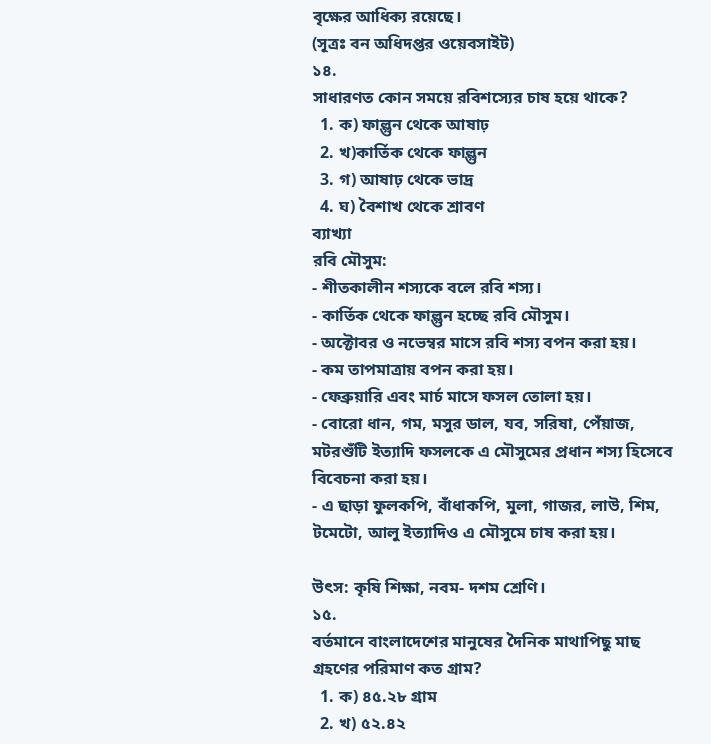বৃক্ষের আধিক্য রয়েছে।
(সূত্রঃ বন অধিদপ্তর ওয়েবসাইট)
১৪.
সাধারণত কোন সময়ে রবিশস্যের চাষ হয়ে থাকে?
  1. ক) ফাল্গুন থেকে আষাঢ়
  2. খ)কার্তিক থেকে ফাল্গুন
  3. গ) আষাঢ় থেকে ভাদ্র
  4. ঘ) বৈশাখ থেকে শ্রাবণ
ব্যাখ্যা
রবি মৌসুম:
- শীতকালীন শস্যকে বলে রবি শস্য।
- কার্তিক থেকে ফাল্গুন হচ্ছে রবি মৌসুম।
- অক্টোবর ও নভেম্বর মাসে রবি শস্য বপন করা হয়।
- কম তাপমাত্রায় বপন করা হয়।
- ফেব্রুয়ারি এবং মার্চ মাসে ফসল তোলা হয়।
- বোরো ধান, গম, মসুর ডাল, যব, সরিষা, পেঁয়াজ, মটরশুঁটি ইত্যাদি ফসলকে এ মৌসুমের প্রধান শস্য হিসেবে বিবেচনা করা হয়।
- এ ছাড়া ফুলকপি, বাঁধাকপি, মুলা, গাজর, লাউ, শিম, টমেটো, আলু ইত্যাদিও এ মৌসুমে চাষ করা হয়।

উৎস: কৃষি শিক্ষা, নবম- দশম শ্রেণি।
১৫.
বর্তমানে বাংলাদেশের মানুষের দৈনিক মাথাপিছু মাছ গ্রহণের পরিমাণ কত গ্রাম?
  1. ক) ৪৫.২৮ গ্রাম
  2. খ) ৫২.৪২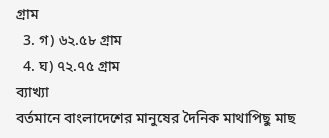গ্রাম
  3. গ) ৬২.৫৮ গ্রাম
  4. ঘ) ৭২.৭৫ গ্রাম
ব্যাখ্যা
বর্তমানে বাংলাদেশের মানুষের দৈনিক মাথাপিছু মাছ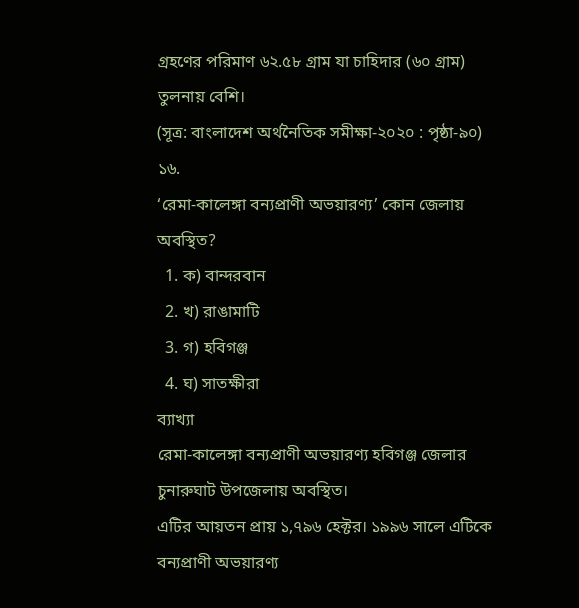গ্রহণের পরিমাণ ৬২.৫৮ গ্রাম যা চাহিদার (৬০ গ্রাম) তুলনায় বেশি।
(সূত্র: বাংলাদেশ অর্থনৈতিক সমীক্ষা-২০২০ : পৃষ্ঠা-৯০)
১৬.
‘রেমা-কালেঙ্গা বন্যপ্রাণী অভয়ারণ্য’ কোন জেলায় অবস্থিত?
  1. ক) বান্দরবান
  2. খ) রাঙামাটি
  3. গ) হবিগঞ্জ
  4. ঘ) সাতক্ষীরা
ব্যাখ্যা
রেমা-কালেঙ্গা বন্যপ্রাণী অভয়ারণ্য হবিগঞ্জ জেলার চুনারুঘাট উপজেলায় অবস্থিত।
এটির আয়তন প্রায় ১,৭৯৬ হেক্টর। ১৯৯৬ সালে এটিকে বন্যপ্রাণী অভয়ারণ্য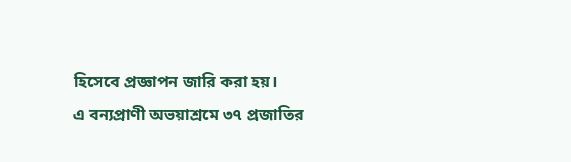হিসেবে প্রজ্ঞাপন জারি করা হয়।
এ বন্যপ্রাণী অভয়াশ্রমে ৩৭ প্রজাতির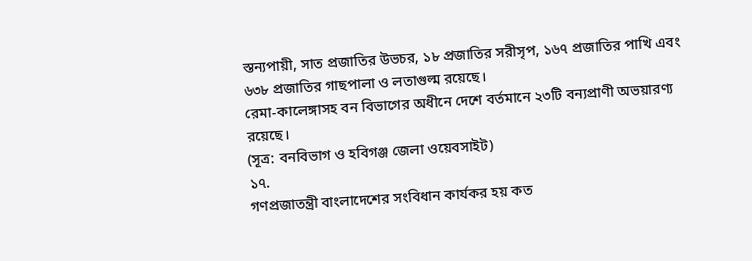স্তন্যপায়ী, সাত প্রজাতির উভচর, ১৮ প্রজাতির সরীসৃপ, ১৬৭ প্রজাতির পাখি এবং ৬৩৮ প্রজাতির গাছপালা ও লতাগুল্ম রয়েছে।
রেমা-কালেঙ্গাসহ বন বিভাগের অধীনে দেশে বর্তমানে ২৩টি বন্যপ্রাণী অভয়ারণ্য রয়েছে।
(সূত্র: বনবিভাগ ও হবিগঞ্জ জেলা ওয়েবসাইট)
১৭.
গণপ্রজাতন্ত্রী বাংলাদেশের সংবিধান কার্যকর হয় কত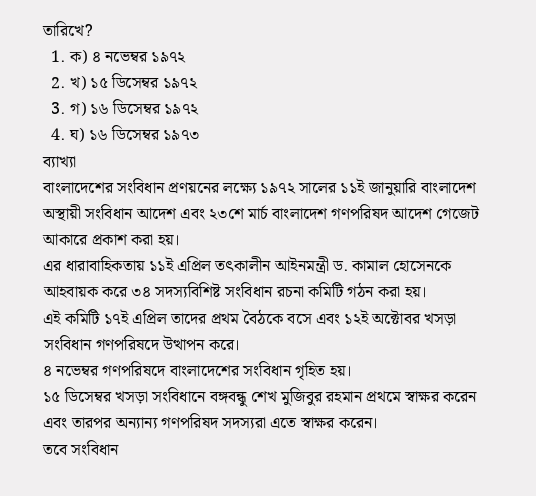তারিখে?
  1. ক) ৪ নভেম্বর ১৯৭২
  2. খ) ১৫ ডিসেম্বর ১৯৭২
  3. গ) ১৬ ডিসেম্বর ১৯৭২
  4. ঘ) ১৬ ডিসেম্বর ১৯৭৩
ব্যাখ্যা
বাংলাদেশের সংবিধান প্রণয়নের লক্ষ্যে ১৯৭২ সালের ১১ই জানুয়ারি বাংলাদেশ অস্থায়ী সংবিধান আদেশ এবং ২৩শে মার্চ বাংলাদেশ গণপরিষদ আদেশ গেজেট আকারে প্রকাশ করা হয়।
এর ধারাবাহিকতায় ১১ই এপ্রিল তৎকালীন আইনমন্ত্রী ড. কামাল হোসেনকে আহবায়ক করে ৩৪ সদস্যবিশিষ্ট সংবিধান রচনা কমিটি গঠন করা হয়।
এই কমিটি ১৭ই এপ্রিল তাদের প্রথম বৈঠকে বসে এবং ১২ই অক্টোবর খসড়া সংবিধান গণপরিষদে উত্থাপন করে।
৪ নভেম্বর গণপরিষদে বাংলাদেশের সংবিধান গৃহিত হয়।
১৫ ডিসেম্বর খসড়া সংবিধানে বঙ্গবন্ধু শেখ মুজিবুর রহমান প্রথমে স্বাক্ষর করেন এবং তারপর অন্যান্য গণপরিষদ সদস্যরা এতে স্বাক্ষর করেন।
তবে সংবিধান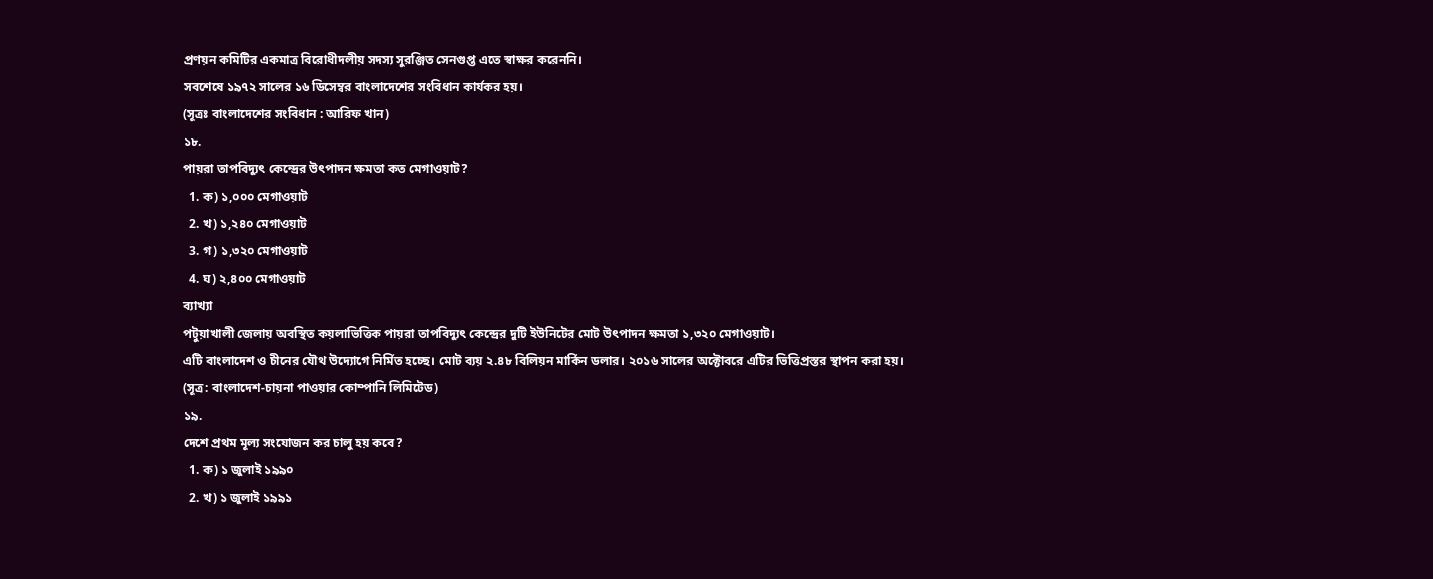প্রণয়ন কমিটির একমাত্র বিরোধীদলীয় সদস্য সুরঞ্জিত সেনগুপ্ত এতে স্বাক্ষর করেননি।
সবশেষে ১৯৭২ সালের ১৬ ডিসেম্বর বাংলাদেশের সংবিধান কার্যকর হয়।
(সূত্রঃ বাংলাদেশের সংবিধান : আরিফ খান)
১৮.
পায়রা তাপবিদ্যুৎ কেন্দ্রের উৎপাদন ক্ষমতা কত মেগাওয়াট?
  1. ক) ১,০০০ মেগাওয়াট
  2. খ) ১,২৪০ মেগাওয়াট
  3. গ) ১,৩২০ মেগাওয়াট
  4. ঘ) ২,৪০০ মেগাওয়াট
ব্যাখ্যা
পটুয়াখালী জেলায় অবস্থিত কয়লাভিত্তিক পায়রা তাপবিদ্যুৎ কেন্দ্রের দুটি ইউনিটের মোট উৎপাদন ক্ষমতা ১,৩২০ মেগাওয়াট।
এটি বাংলাদেশ ও চীনের যৌথ উদ্যোগে নির্মিত হচ্ছে। মোট ব্যয় ২.৪৮ বিলিয়ন মার্কিন ডলার। ২০১৬ সালের অক্টোবরে এটির ভিত্তিপ্রস্তর স্থাপন করা হয়।
(সূত্র: বাংলাদেশ-চায়না পাওয়ার কোম্পানি লিমিটেড)
১৯.
দেশে প্রথম মূল্য সংযোজন কর চালু হয় কবে?
  1. ক) ১ জুলাই ১৯৯০
  2. খ) ১ জুলাই ১৯৯১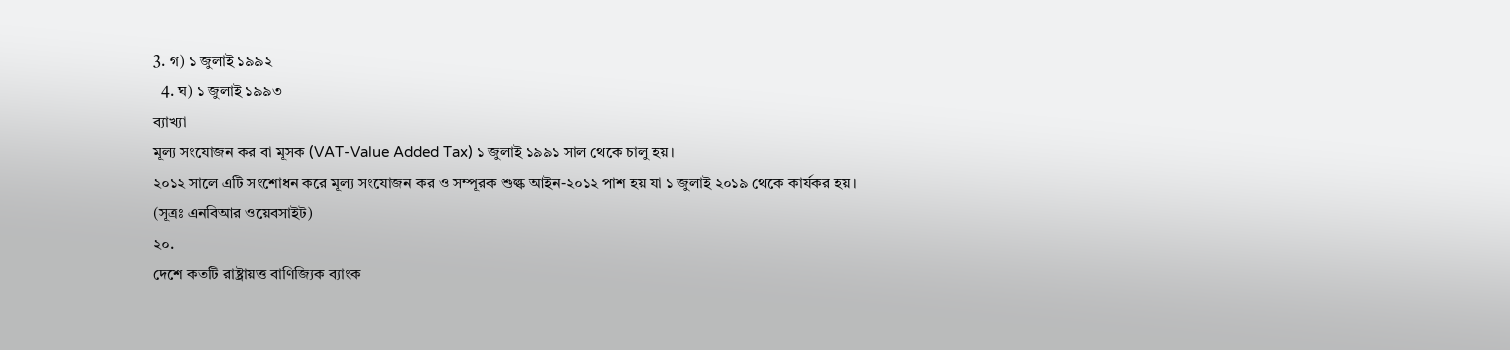3. গ) ১ জুলাই ১৯৯২
  4. ঘ) ১ জুলাই ১৯৯৩
ব্যাখ্যা
মূল্য সংযোজন কর বা মূসক (VAT-Value Added Tax) ১ জুলাই ১৯৯১ সাল থেকে চালু হয়।
২০১২ সালে এটি সংশোধন করে মূল্য সংযোজন কর ও সম্পূরক শুল্ক আইন-২০১২ পাশ হয় যা ১ জুলাই ২০১৯ থেকে কার্যকর হয়।
(সূত্রঃ এনবিআর ওয়েবসাইট)
২০.
দেশে কতটি রাষ্ট্রায়ত্ত বাণিজ্যিক ব্যাংক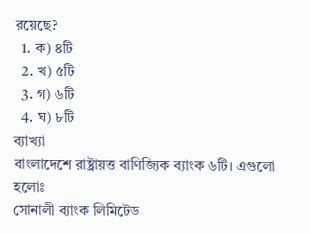রয়েছে?
  1. ক) ৪টি
  2. খ) ৫টি
  3. গ) ৬টি
  4. ঘ) ৮টি
ব্যাখ্যা
বাংলাদেশে রাষ্ট্রায়ত্ত বাণিজ্যিক ব্যাংক ৬টি। এগুলো হলোঃ
সোনালী ব্যাংক লিমিটেড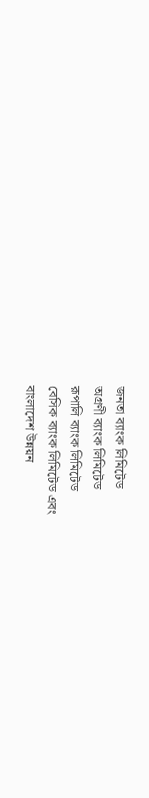জনতা ব্যাংক লিমিটেড
অগ্রণী ব্যাংক লিমিটেড
রূপালি ব্যাংক লিমিটেড
বেসিক ব্যাংক লিমিটেড এবং
বাংলাদেশ উন্নয়ন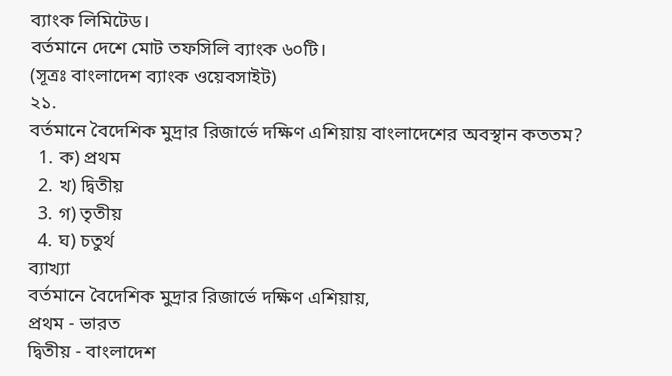ব্যাংক লিমিটেড।
বর্তমানে দেশে মোট তফসিলি ব্যাংক ৬০টি।
(সূত্রঃ বাংলাদেশ ব্যাংক ওয়েবসাইট)
২১.
বর্তমানে বৈদেশিক মুদ্রার রিজার্ভে দক্ষিণ এশিয়ায় বাংলাদেশের অবস্থান কততম?
  1. ক) প্রথম
  2. খ) দ্বিতীয়
  3. গ) তৃতীয়
  4. ঘ) চতুর্থ
ব্যাখ্যা
বর্তমানে বৈদেশিক মুদ্রার রিজার্ভে দক্ষিণ এশিয়ায়,
প্রথম - ভারত
দ্বিতীয় - বাংলাদেশ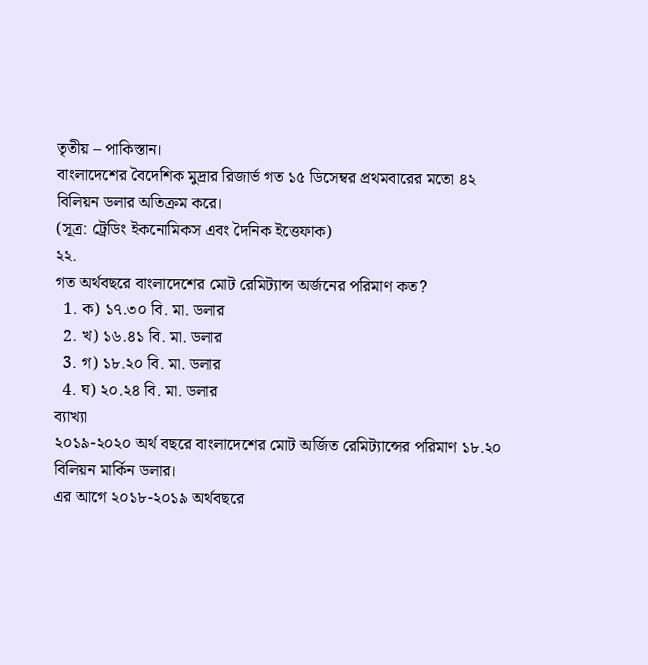তৃতীয় – পাকিস্তান।
বাংলাদেশের বৈদেশিক মুদ্রার রিজার্ভ গত ১৫ ডিসেম্বর প্রথমবারের মতো ৪২ বিলিয়ন ডলার অতিক্রম করে।
(সূত্র: ট্রেডিং ইকনোমিকস এবং দৈনিক ইত্তেফাক)
২২.
গত অর্থবছরে বাংলাদেশের মোট রেমিট্যান্স অর্জনের পরিমাণ কত?
  1. ক) ১৭.৩০ বি. মা. ডলার
  2. খ) ১৬.৪১ বি. মা. ডলার
  3. গ) ১৮.২০ বি. মা. ডলার
  4. ঘ) ২০.২৪ বি. মা. ডলার
ব্যাখ্যা
২০১৯-২০২০ অর্থ বছরে বাংলাদেশের মোট অর্জিত রেমিট্যান্সের পরিমাণ ১৮.২০ বিলিয়ন মার্কিন ডলার।
এর আগে ২০১৮-২০১৯ অর্থবছরে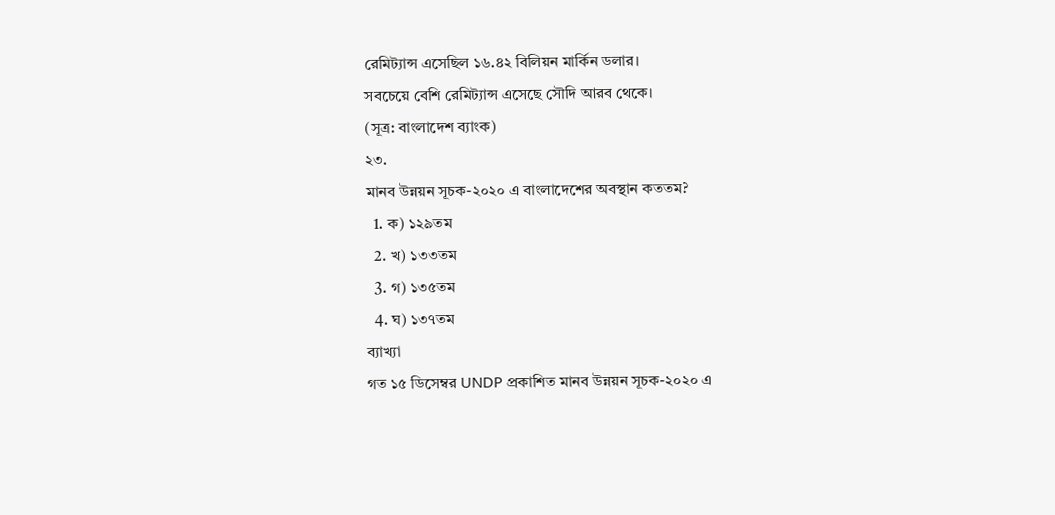রেমিট্যান্স এসেছিল ১৬.৪২ বিলিয়ন মার্কিন ডলার।
সবচেয়ে বেশি রেমিট্যান্স এসেছে সৌদি আরব থেকে।
(সূত্র: বাংলাদেশ ব্যাংক)
২৩.
মানব উন্নয়ন সূচক-২০২০ এ বাংলাদেশের অবস্থান কততম?
  1. ক) ১২৯তম
  2. খ) ১৩৩তম
  3. গ) ১৩৫তম
  4. ঘ) ১৩৭তম
ব্যাখ্যা
গত ১৫ ডিসেম্বর UNDP প্রকাশিত মানব উন্নয়ন সূচক-২০২০ এ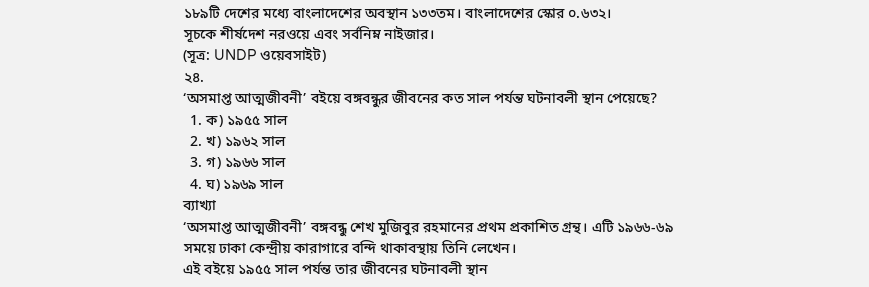১৮৯টি দেশের মধ্যে বাংলাদেশের অবস্থান ১৩৩তম। বাংলাদেশের স্কোর ০.৬৩২।
সূচকে শীর্ষদেশ নরওয়ে এবং সর্বনিম্ন নাইজার।
(সূত্র: UNDP ওয়েবসাইট)
২৪.
‘অসমাপ্ত আত্মজীবনী’ বইয়ে বঙ্গবন্ধুর জীবনের কত সাল পর্যন্ত ঘটনাবলী স্থান পেয়েছে?
  1. ক) ১৯৫৫ সাল
  2. খ) ১৯৬২ সাল
  3. গ) ১৯৬৬ সাল
  4. ঘ) ১৯৬৯ সাল
ব্যাখ্যা
‘অসমাপ্ত আত্মজীবনী’ বঙ্গবন্ধু শেখ মুজিবুর রহমানের প্রথম প্রকাশিত গ্রন্থ। এটি ১৯৬৬-৬৯ সময়ে ঢাকা কেন্দ্রীয় কারাগারে বন্দি থাকাবস্থায় তিনি লেখেন।
এই বইয়ে ১৯৫৫ সাল পর্যন্ত তার জীবনের ঘটনাবলী স্থান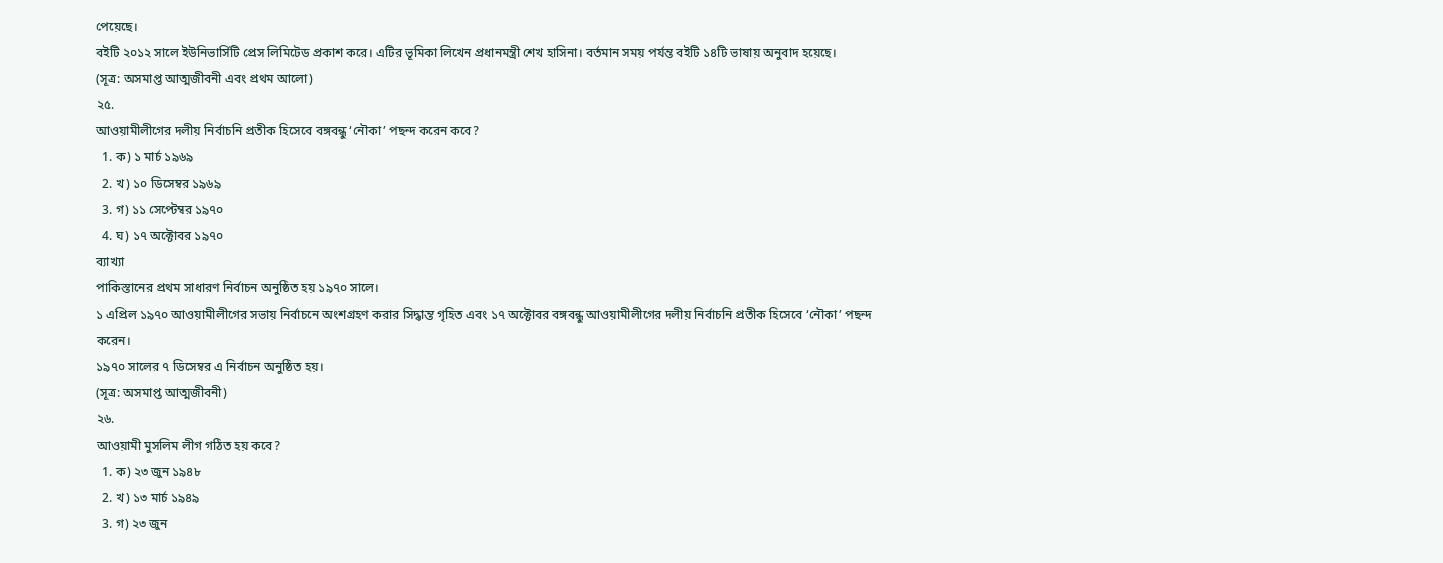পেয়েছে।
বইটি ২০১২ সালে ইউনিভার্সিটি প্রেস লিমিটেড প্রকাশ করে। এটির ভূমিকা লিখেন প্রধানমন্ত্রী শেখ হাসিনা। বর্তমান সময় পর্যন্ত বইটি ১৪টি ভাষায় অনুবাদ হয়েছে।
(সূত্র: অসমাপ্ত আত্মজীবনী এবং প্রথম আলো)
২৫.
আওয়ামীলীগের দলীয় নির্বাচনি প্রতীক হিসেবে বঙ্গবন্ধু ‘নৌকা’ পছন্দ করেন কবে?
  1. ক) ১ মার্চ ১৯৬৯
  2. খ) ১০ ডিসেম্বর ১৯৬৯
  3. গ) ১১ সেপ্টেম্বর ১৯৭০
  4. ঘ) ১৭ অক্টোবর ১৯৭০
ব্যাখ্যা
পাকিস্তানের প্রথম সাধারণ নির্বাচন অনুষ্ঠিত হয় ১৯৭০ সালে।
১ এপ্রিল ১৯৭০ আওয়ামীলীগের সভায় নির্বাচনে অংশগ্রহণ করার সিদ্ধান্ত গৃহিত এবং ১৭ অক্টোবর বঙ্গবন্ধু আওয়ামীলীগের দলীয় নির্বাচনি প্রতীক হিসেবে ‘নৌকা’ পছন্দ করেন।
১৯৭০ সালের ৭ ডিসেম্বর এ নির্বাচন অনুষ্ঠিত হয়।
(সূত্র: অসমাপ্ত আত্মজীবনী)
২৬.
আওয়ামী মুসলিম লীগ গঠিত হয় কবে?
  1. ক) ২৩ জুন ১৯৪৮
  2. খ) ১৩ মার্চ ১৯৪৯
  3. গ) ২৩ জুন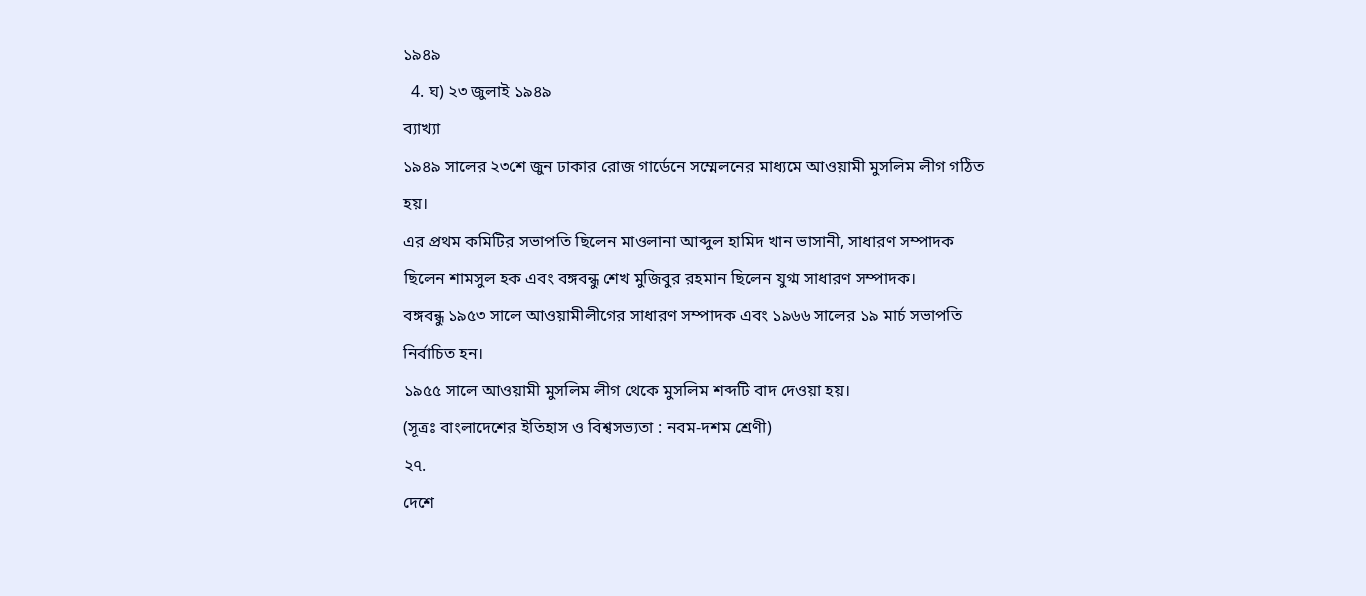১৯৪৯
  4. ঘ) ২৩ জুলাই ১৯৪৯
ব্যাখ্যা
১৯৪৯ সালের ২৩শে জুন ঢাকার রোজ গার্ডেনে সম্মেলনের মাধ্যমে আওয়ামী মুসলিম লীগ গঠিত হয়।
এর প্রথম কমিটির সভাপতি ছিলেন মাওলানা আব্দুল হামিদ খান ভাসানী, সাধারণ সম্পাদক ছিলেন শামসুল হক এবং বঙ্গবন্ধু শেখ মুজিবুর রহমান ছিলেন যুগ্ম সাধারণ সম্পাদক।
বঙ্গবন্ধু ১৯৫৩ সালে আওয়ামীলীগের সাধারণ সম্পাদক এবং ১৯৬৬ সালের ১৯ মার্চ সভাপতি নির্বাচিত হন।
১৯৫৫ সালে আওয়ামী মুসলিম লীগ থেকে মুসলিম শব্দটি বাদ দেওয়া হয়।
(সূত্রঃ বাংলাদেশের ইতিহাস ও বিশ্বসভ্যতা : নবম-দশম শ্রেণী)
২৭.
দেশে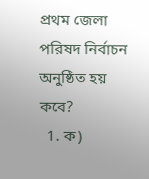প্রথম জেলা পরিষদ নির্বাচন অনুষ্ঠিত হয় কবে?
  1. ক)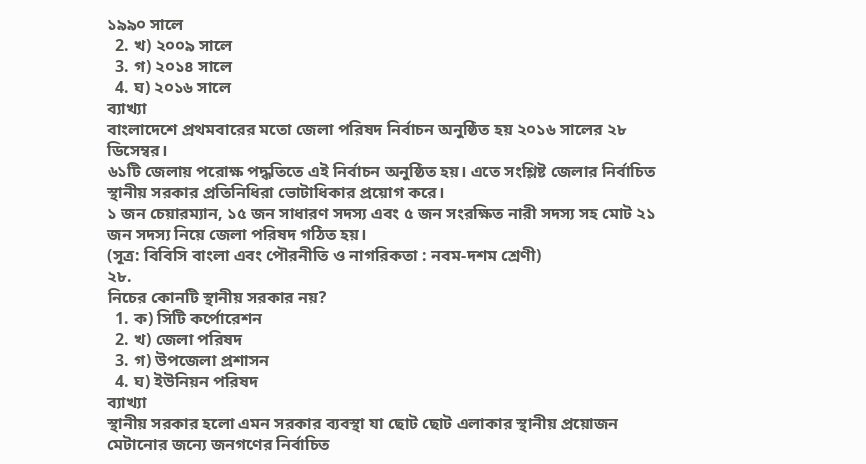১৯৯০ সালে
  2. খ) ২০০৯ সালে
  3. গ) ২০১৪ সালে
  4. ঘ) ২০১৬ সালে
ব্যাখ্যা
বাংলাদেশে প্রথমবারের মতো জেলা পরিষদ নির্বাচন অনুষ্ঠিত হয় ২০১৬ সালের ২৮ ডিসেম্বর।
৬১টি জেলায় পরোক্ষ পদ্ধতিতে এই নির্বাচন অনুষ্ঠিত হয়। এতে সংশ্লিষ্ট জেলার নির্বাচিত স্থানীয় সরকার প্রতিনিধিরা ভোটাধিকার প্রয়োগ করে।
১ জন চেয়ারম্যান, ১৫ জন সাধারণ সদস্য এবং ৫ জন সংরক্ষিত নারী সদস্য সহ মোট ২১ জন সদস্য নিয়ে জেলা পরিষদ গঠিত হয়।
(সূত্র: বিবিসি বাংলা এবং পৌরনীতি ও নাগরিকতা : নবম-দশম শ্রেণী)
২৮.
নিচের কোনটি স্থানীয় সরকার নয়?
  1. ক) সিটি কর্পোরেশন
  2. খ) জেলা পরিষদ
  3. গ) উপজেলা প্রশাসন
  4. ঘ) ইউনিয়ন পরিষদ
ব্যাখ্যা
স্থানীয় সরকার হলো এমন সরকার ব্যবস্থা যা ছোট ছোট এলাকার স্থানীয় প্রয়োজন মেটানোর জন্যে জনগণের নির্বাচিত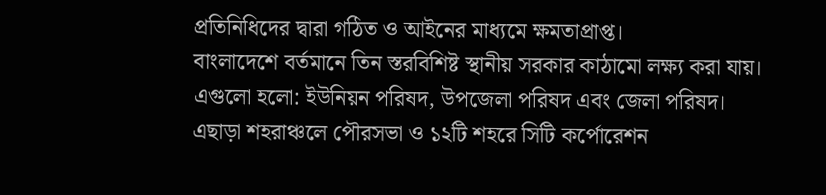প্রতিনিধিদের দ্বারা গঠিত ও আইনের মাধ্যমে ক্ষমতাপ্রাপ্ত।
বাংলাদেশে বর্তমানে তিন স্তরবিশিষ্ট স্থানীয় সরকার কাঠামো লক্ষ্য করা যায়।
এগুলো হলো: ইউনিয়ন পরিষদ, উপজেলা পরিষদ এবং জেলা পরিষদ।
এছাড়া শহরাঞ্চলে পৌরসভা ও ১২টি শহরে সিটি কর্পোরেশন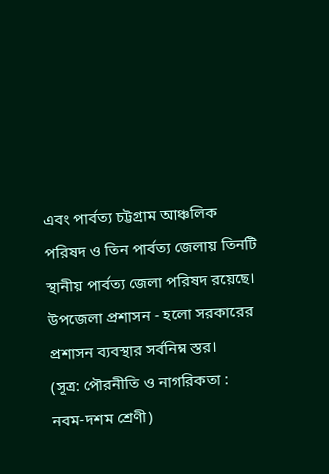এবং পার্বত্য চট্টগ্রাম আঞ্চলিক পরিষদ ও তিন পার্বত্য জেলায় তিনটি স্থানীয় পার্বত্য জেলা পরিষদ রয়েছে।
উপজেলা প্রশাসন - হলো সরকারের প্রশাসন ব্যবস্থার সর্বনিম্ন স্তর।
(সূত্র: পৌরনীতি ও নাগরিকতা : নবম-দশম শ্রেণী)